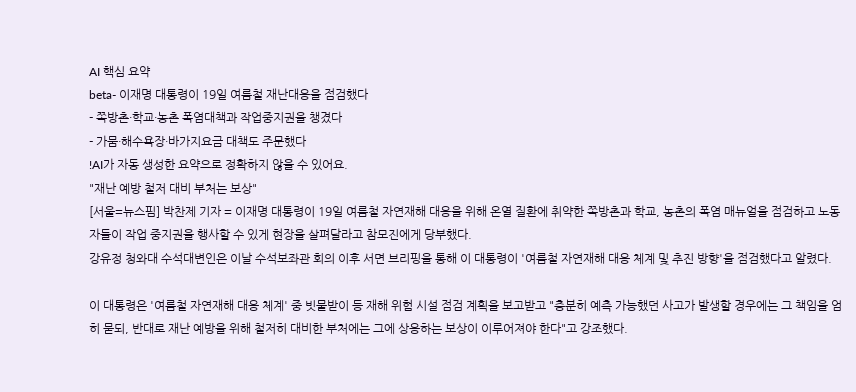AI 핵심 요약
beta- 이재명 대통령이 19일 여름철 재난대응을 점검했다
- 쪽방촌·학교·농촌 폭염대책과 작업중지권을 챙겼다
- 가뭄·해수욕장·바가지요금 대책도 주문했다
!AI가 자동 생성한 요약으로 정확하지 않을 수 있어요.
"재난 예방 철저 대비 부처는 보상"
[서울=뉴스핌] 박찬제 기자 = 이재명 대통령이 19일 여름철 자연재해 대응을 위해 온열 질환에 취약한 쪽방촌과 학교, 농촌의 폭염 매뉴얼을 점검하고 노동자들이 작업 중지권을 행사할 수 있게 현장을 살펴달라고 참모진에게 당부했다.
강유정 청와대 수석대변인은 이날 수석보좌관 회의 이후 서면 브리핑을 통해 이 대통령이 '여름철 자연재해 대응 체계 및 추진 방향'을 점검했다고 알렸다.

이 대통령은 '여름철 자연재해 대응 체계' 중 빗물받이 등 재해 위험 시설 점검 계획을 보고받고 "충분히 예측 가능했던 사고가 발생할 경우에는 그 책임을 엄히 묻되, 반대로 재난 예방을 위해 철저히 대비한 부처에는 그에 상응하는 보상이 이루어져야 한다"고 강조했다.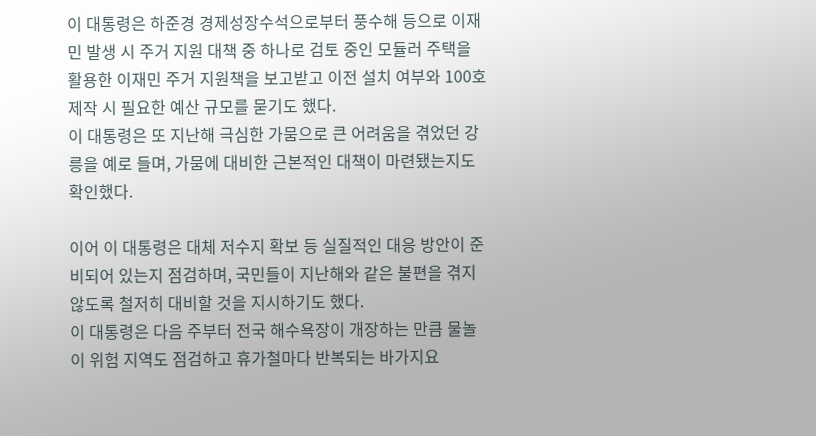이 대통령은 하준경 경제성장수석으로부터 풍수해 등으로 이재민 발생 시 주거 지원 대책 중 하나로 검토 중인 모듈러 주택을 활용한 이재민 주거 지원책을 보고받고 이전 설치 여부와 100호 제작 시 필요한 예산 규모를 묻기도 했다.
이 대통령은 또 지난해 극심한 가뭄으로 큰 어려움을 겪었던 강릉을 예로 들며, 가뭄에 대비한 근본적인 대책이 마련됐는지도 확인했다.

이어 이 대통령은 대체 저수지 확보 등 실질적인 대응 방안이 준비되어 있는지 점검하며, 국민들이 지난해와 같은 불편을 겪지 않도록 철저히 대비할 것을 지시하기도 했다.
이 대통령은 다음 주부터 전국 해수욕장이 개장하는 만큼 물놀이 위험 지역도 점검하고 휴가철마다 반복되는 바가지요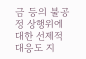금 등의 불공정 상행위에 대한 선제적 대응도 지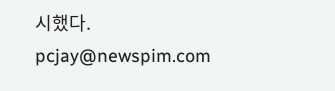시했다.
pcjay@newspim.com